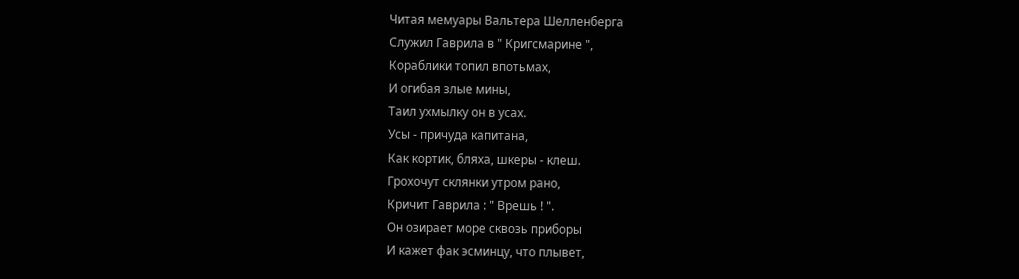Читая мемуары Вальтера Шелленберга
Служил Гаврила в " Кригсмарине ",
Кораблики топил впотьмах,
И огибая злые мины,
Таил ухмылку он в усах.
Усы - причуда капитана,
Как кортик, бляха, шкеры - клеш.
Грохочут склянки утром рано,
Кричит Гаврила : " Врешь ! ".
Он озирает море сквозь приборы
И кажет фак эсминцу, что плывет,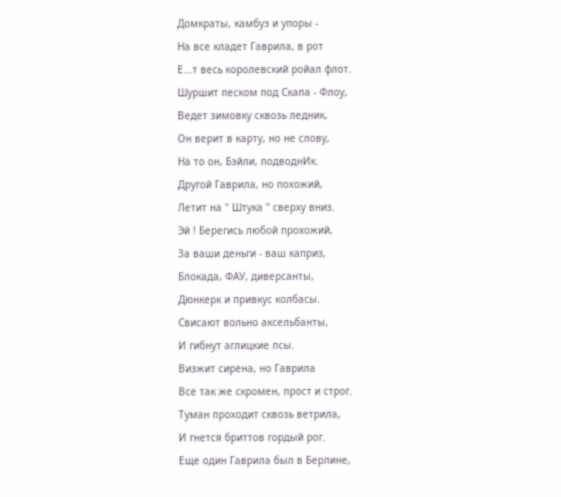Домкраты, камбуз и упоры -
На все кладет Гаврила, в рот
Е...т весь королевский ройал флот.
Шуршит песком под Скапа - Флоу,
Ведет зимовку сквозь ледник,
Он верит в карту, но не слову,
На то он, Бэйли, подводнИк.
Другой Гаврила, но похожий,
Летит на " Штука " сверху вниз.
Эй ! Берегись любой прохожий,
За ваши деньги - ваш каприз,
Блокада, ФАУ, диверсанты,
Дюнкерк и привкус колбасы.
Свисают вольно аксельбанты,
И гибнут аглицкие псы.
Визжит сирена, но Гаврила
Все так же скромен, прост и строг.
Туман проходит сквозь ветрила,
И гнется бриттов гордый рог.
Еще один Гаврила был в Берлине,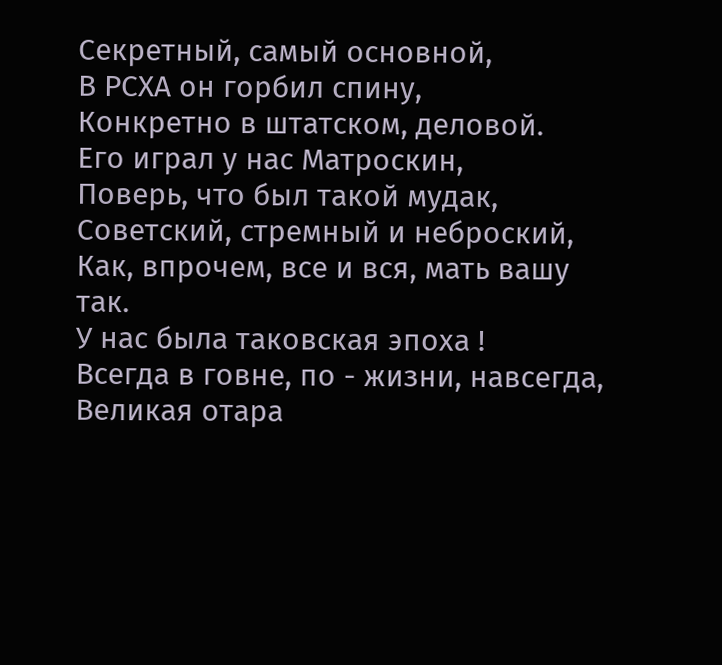Секретный, самый основной,
В РСХА он горбил спину,
Конкретно в штатском, деловой.
Его играл у нас Матроскин,
Поверь, что был такой мудак,
Советский, стремный и неброский,
Как, впрочем, все и вся, мать вашу так.
У нас была таковская эпоха !
Всегда в говне, по - жизни, навсегда,
Великая отара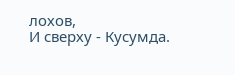лохов,
И сверху - Кусумда.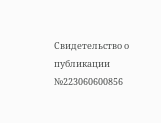Свидетельство о публикации №223060600856